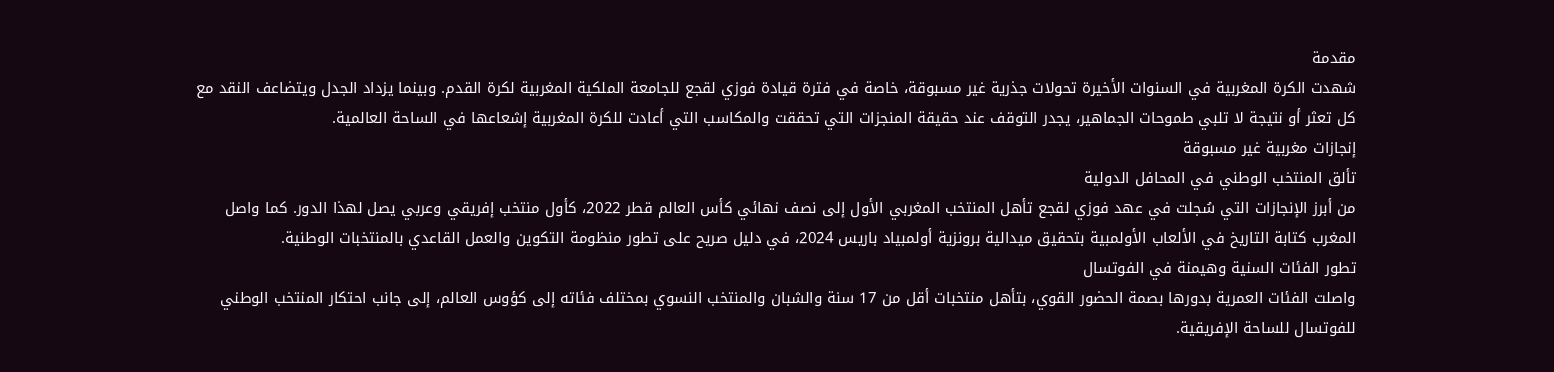مقدمة
شهدت الكرة المغربية في السنوات الأخيرة تحولات جذرية غير مسبوقة، خاصة في فترة قيادة فوزي لقجع للجامعة الملكية المغربية لكرة القدم. وبينما يزداد الجدل ويتضاعف النقد مع كل تعثر أو نتيجة لا تلبي طموحات الجماهير، يجدر التوقف عند حقيقة المنجزات التي تحققت والمكاسب التي أعادت للكرة المغربية إشعاعها في الساحة العالمية.
إنجازات مغربية غير مسبوقة
تألق المنتخب الوطني في المحافل الدولية
من أبرز الإنجازات التي سُجلت في عهد فوزي لقجع تأهل المنتخب المغربي الأول إلى نصف نهائي كأس العالم قطر 2022، كأول منتخب إفريقي وعربي يصل لهذا الدور. كما واصل المغرب كتابة التاريخ في الألعاب الأولمبية بتحقيق ميدالية برونزية أولمبياد باريس 2024، في دليل صريح على تطور منظومة التكوين والعمل القاعدي بالمنتخبات الوطنية.
تطور الفئات السنية وهيمنة في الفوتسال
واصلت الفئات العمرية بدورها بصمة الحضور القوي، بتأهل منتخبات أقل من 17 سنة والشبان والمنتخب النسوي بمختلف فئاته إلى كؤوس العالم، إلى جانب احتكار المنتخب الوطني للفوتسال للساحة الإفريقية.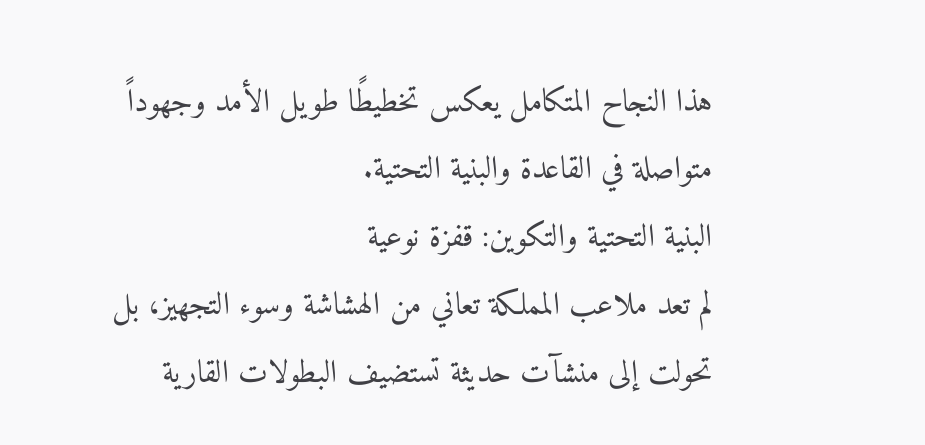هذا النجاح المتكامل يعكس تخطيطًا طويل الأمد وجهوداً متواصلة في القاعدة والبنية التحتية.
البنية التحتية والتكوين: قفزة نوعية
لم تعد ملاعب المملكة تعاني من الهشاشة وسوء التجهيز، بل تحولت إلى منشآت حديثة تستضيف البطولات القارية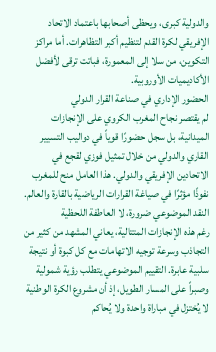والدولية كبرى، ويحظى أصحابها باعتماد الاتحاد الإفريقي لكرة القدم لتنظيم أكبر التظاهرات. أما مراكز التكوين، من سلا إلى المعمورة، فباتت ترقى لأفضل الأكاديميات الأوروبية.
الحضور الإداري في صناعة القرار الدولي
لم يقتصر نجاح المغرب الكروي على الإنجازات الميدانية، بل سجل حضورًا قوياً في دواليب التسيير القاري والدولي من خلال تمثيل فوزي لقجع في الاتحادين الإفريقي والدولي. هذا العامل منح للمغرب نفوذًا مؤثرًا في صياغة القرارات الرياضية بالقارة والعالم.
النقد الموضوعي ضرورة، لا العاطفة اللحظية
رغم هذه الإنجازات المتتالية، يعاني المشهد من كثير من التجاذب وسرعة توجيه الاتهامات مع كل كبوة أو نتيجة سلبية عابرة. التقييم الموضوعي يتطلب رؤية شمولية وصبراً على المسار الطويل، إذ أن مشروع الكرة الوطنية لا يُختزل في مباراة واحدة ولا يُحاكم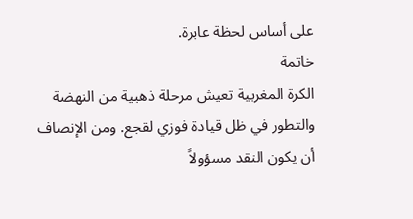على أساس لحظة عابرة.
خاتمة
الكرة المغربية تعيش مرحلة ذهبية من النهضة والتطور في ظل قيادة فوزي لقجع. ومن الإنصاف أن يكون النقد مسؤولاً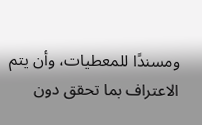ومسندًا للمعطيات، وأن يتم الاعتراف بما تحقق دون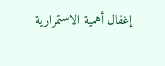إغفال أهمية الاستمرارية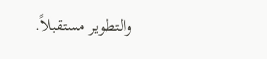والتطوير مستقبلاً.